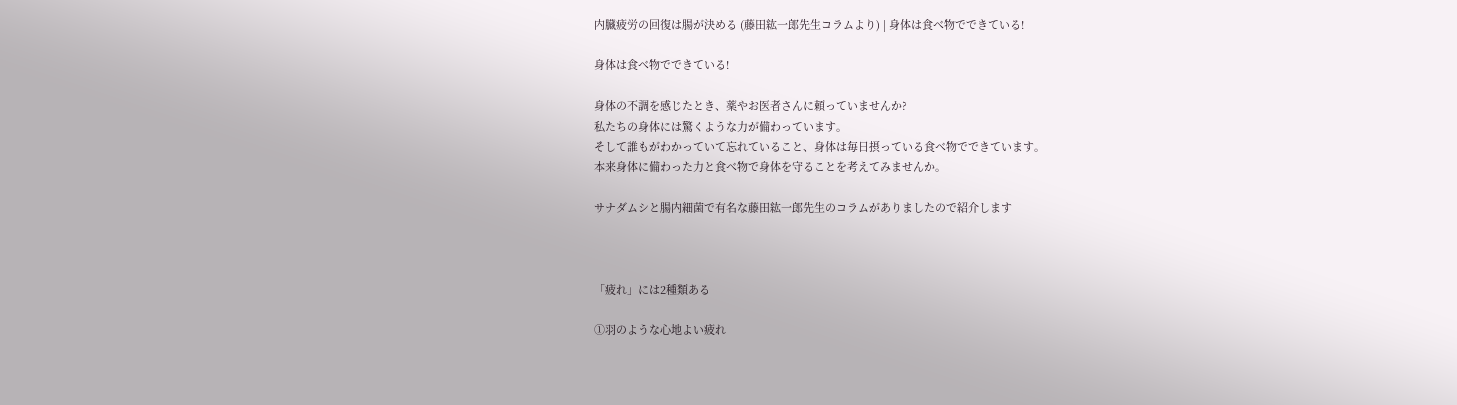内臓疲労の回復は腸が決める (藤田紘一郎先生コラムより) | 身体は食べ物でできている!

身体は食べ物でできている!

身体の不調を感じたとき、薬やお医者さんに頼っていませんか?
私たちの身体には驚くような力が備わっています。
そして誰もがわかっていて忘れていること、身体は毎日摂っている食べ物でできています。
本来身体に備わった力と食べ物で身体を守ることを考えてみませんか。

サナダムシと腸内細菌で有名な藤田紘一郎先生のコラムがありましたので紹介します



「疲れ」には2種類ある

①羽のような心地よい疲れ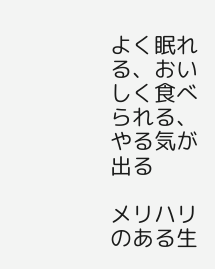よく眠れる、おいしく食べられる、やる気が出る

メリハリのある生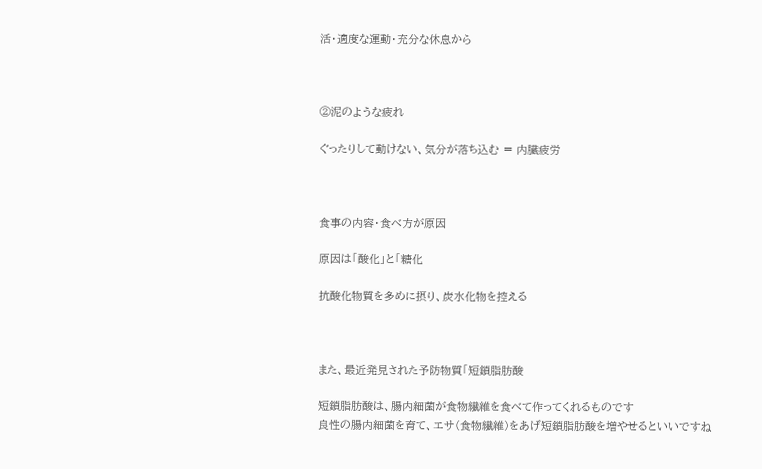活・適度な運動・充分な休息から



②泥のような疲れ

ぐったりして動けない、気分が落ち込む = 内臓疲労



食事の内容・食べ方が原因

原因は「酸化」と「糖化

抗酸化物質を多めに摂り、炭水化物を控える



また、最近発見された予防物質「短鎖脂肪酸

短鎖脂肪酸は、腸内細菌が食物繊維を食べて作ってくれるものです
良性の腸内細菌を育て、エサ(食物繊維)をあげ短鎖脂肪酸を増やせるといいですね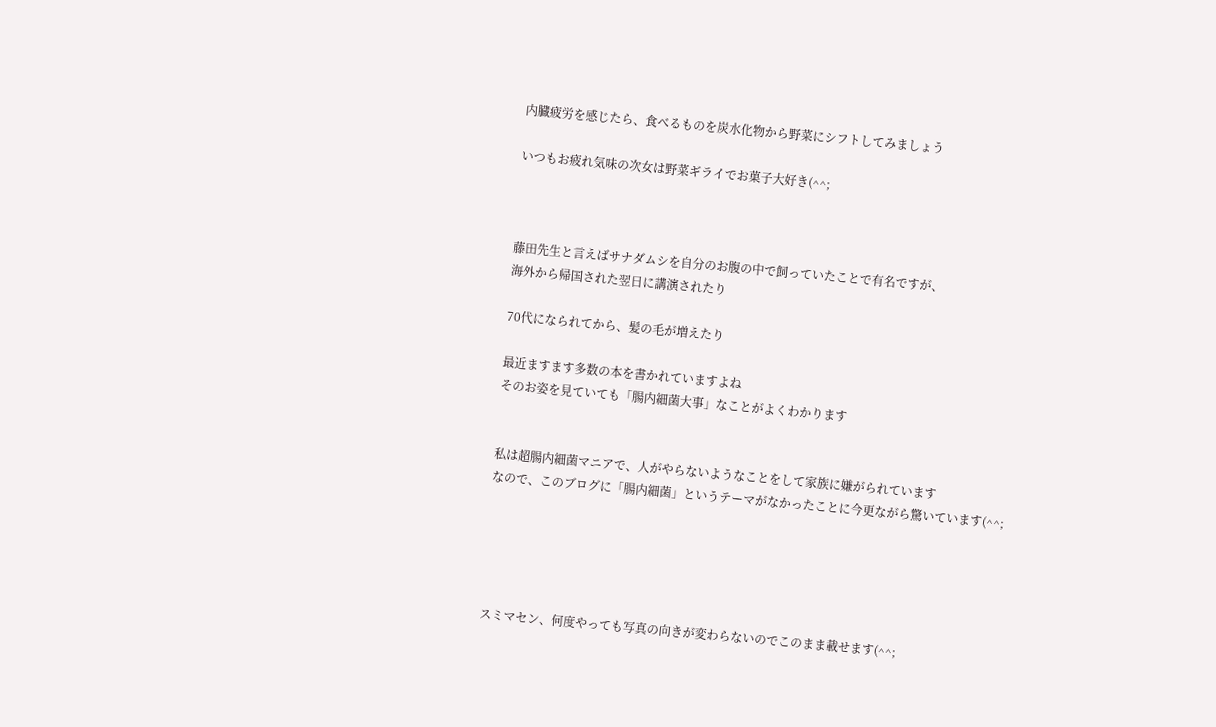内臓疲労を感じたら、食べるものを炭水化物から野菜にシフトしてみましょう

いつもお疲れ気味の次女は野菜ギライでお菓子大好き(^^;



藤田先生と言えばサナダムシを自分のお腹の中で飼っていたことで有名ですが、
海外から帰国された翌日に講演されたり

70代になられてから、髪の毛が増えたり

最近ますます多数の本を書かれていますよね
そのお姿を見ていても「腸内細菌大事」なことがよくわかります


私は超腸内細菌マニアで、人がやらないようなことをして家族に嫌がられています
なので、このブログに「腸内細菌」というテーマがなかったことに今更ながら驚いています(^^;





スミマセン、何度やっても写真の向きが変わらないのでこのまま載せます(^^;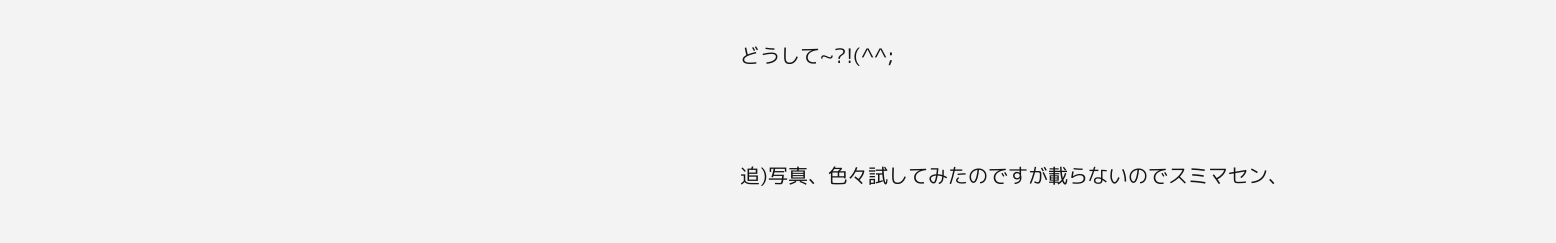どうして~?!(^^;



追)写真、色々試してみたのですが載らないのでスミマセン、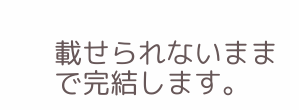載せられないままで完結します。